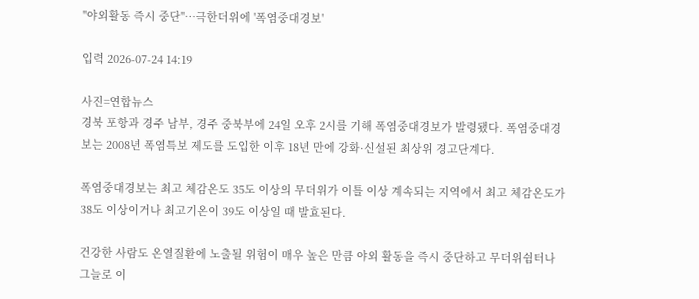"야외활동 즉시 중단"…극한더위에 '폭염중대경보'

입력 2026-07-24 14:19

사진=연합뉴스
경북 포항과 경주 남부, 경주 중북부에 24일 오후 2시를 기해 폭염중대경보가 발령됐다. 폭염중대경보는 2008년 폭염특보 제도를 도입한 이후 18년 만에 강화·신설된 최상위 경고단계다.

폭염중대경보는 최고 체감온도 35도 이상의 무더위가 이틀 이상 계속되는 지역에서 최고 체감온도가 38도 이상이거나 최고기온이 39도 이상일 때 발효된다.

건강한 사람도 온열질환에 노출될 위험이 매우 높은 만큼 야외 활동을 즉시 중단하고 무더위쉼터나 그늘로 이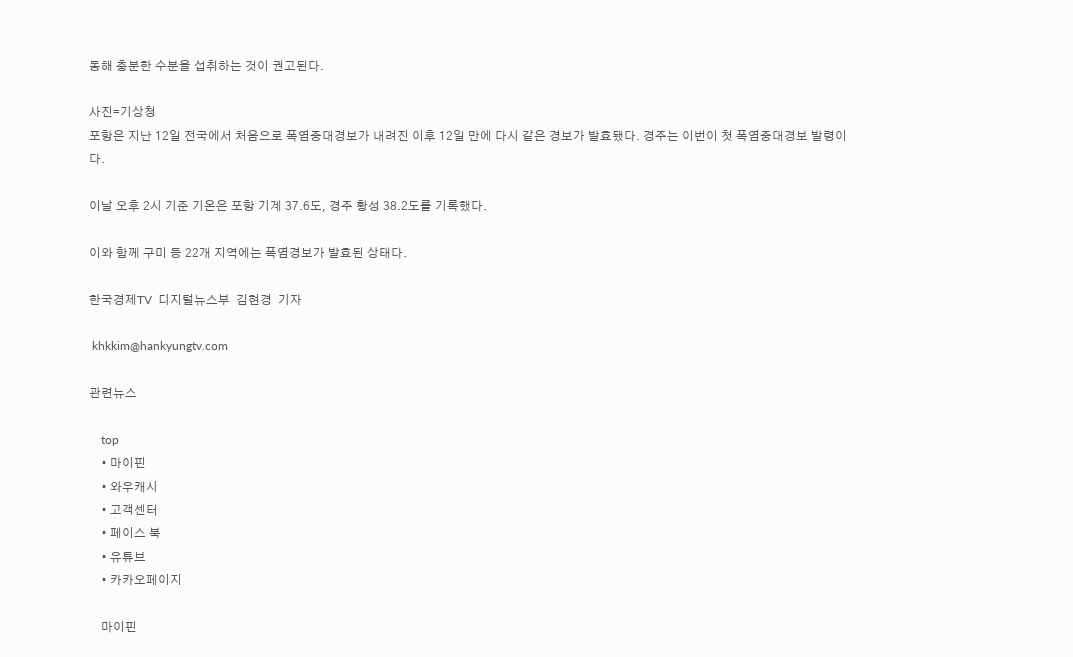동해 충분한 수분을 섭취하는 것이 권고된다.

사진=기상청
포항은 지난 12일 전국에서 처음으로 폭염중대경보가 내려진 이후 12일 만에 다시 같은 경보가 발효됐다. 경주는 이번이 첫 폭염중대경보 발령이다.

이날 오후 2시 기준 기온은 포항 기계 37.6도, 경주 황성 38.2도를 기록했다.

이와 함께 구미 등 22개 지역에는 폭염경보가 발효된 상태다.

한국경제TV  디지털뉴스부  김현경  기자

 khkkim@hankyungtv.com

관련뉴스

    top
    • 마이핀
    • 와우캐시
    • 고객센터
    • 페이스 북
    • 유튜브
    • 카카오페이지

    마이핀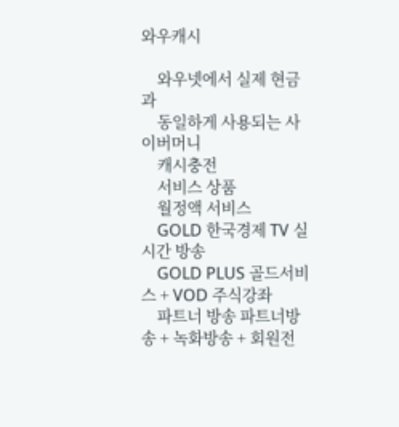와우캐시

    와우넷에서 실제 현금과
    동일하게 사용되는 사이버머니
    캐시충전
    서비스 상품
    월정액 서비스
    GOLD 한국경제 TV 실시간 방송
    GOLD PLUS 골드서비스 + VOD 주식강좌
    파트너 방송 파트너방송 + 녹화방송 + 회원전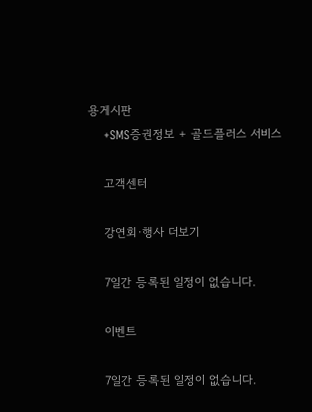용게시판
    +SMS증권정보 + 골드플러스 서비스

    고객센터

    강연회·행사 더보기

    7일간 등록된 일정이 없습니다.

    이벤트

    7일간 등록된 일정이 없습니다.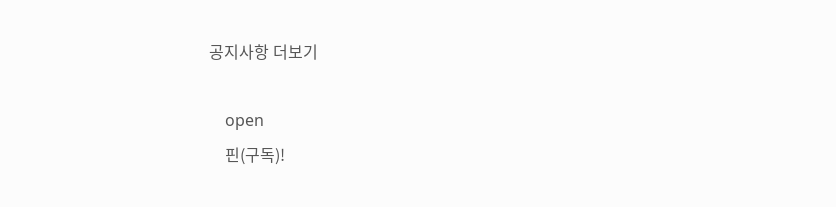공지사항 더보기

    open
    핀(구독)!